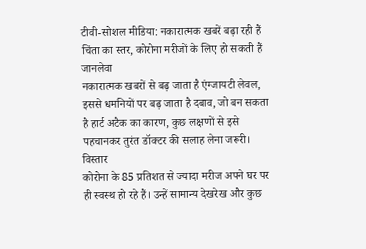टीवी-सोशल मीडिया: नकारात्मक खबरें बढ़ा रही हैं चिंता का स्तर, कोरोना मरीजों के लिए हो सकती हैं जानलेवा
नकारात्मक खबरों से बढ़ जाता है एंग्जायटी लेवल, इससे धमनियों पर बढ़ जाता है दबाव, जो बन सकता है हार्ट अटैक का कारण, कुछ लक्षणों से इसे पहचानकर तुरंत डॉक्टर की सलाह लेना जरूरी।
विस्तार
कोरोना के 85 प्रतिशत से ज्यादा मरीज अपने घर पर ही स्वस्थ हो रहे हैं। उन्हें सामान्य देखरेख और कुछ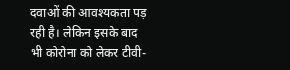दवाओं की आवश्यकता पड़ रही है। लेकिन इसके बाद भी कोरोना को लेकर टीवी-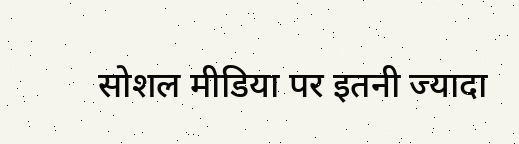सोशल मीडिया पर इतनी ज्यादा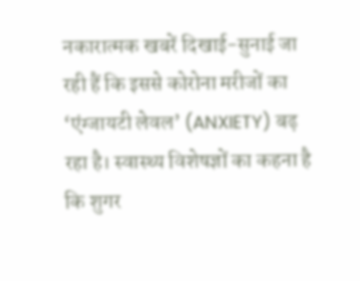नकारात्मक खबरें दिखाई-सुनाई जा रही हैं कि इससे कोरोना मरीजों का ‘एंग्जायटी लेवल’ (ANXIETY) बढ़ रहा है। स्वास्थ्य विशेषज्ञों का कहना है कि शुगर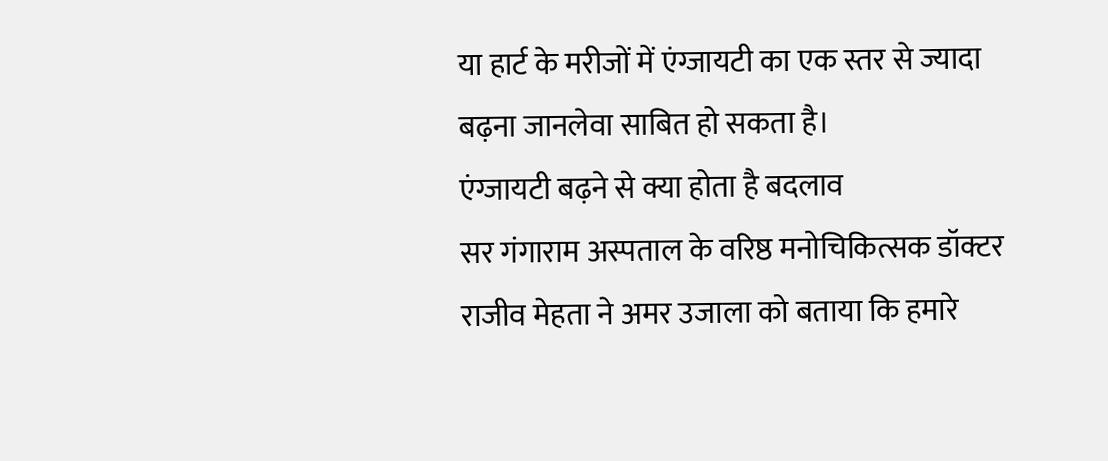या हार्ट के मरीजों में एंग्जायटी का एक स्तर से ज्यादा बढ़ना जानलेवा साबित हो सकता है।
एंग्जायटी बढ़ने से क्या होता है बदलाव
सर गंगाराम अस्पताल के वरिष्ठ मनोचिकित्सक डॉक्टर राजीव मेहता ने अमर उजाला को बताया कि हमारे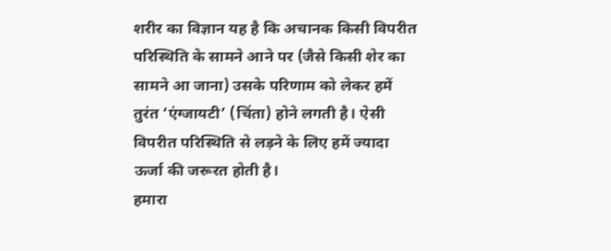शरीर का विज्ञान यह है कि अचानक किसी विपरीत परिस्थिति के सामने आने पर (जैसे किसी शेर का सामने आ जाना) उसके परिणाम को लेकर हमें तुरंत ‘एंग्जायटी’ (चिंता) होने लगती है। ऐसी विपरीत परिस्थिति से लड़ने के लिए हमें ज्यादा ऊर्जा की जरूरत होती है।
हमारा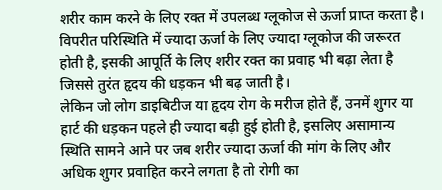शरीर काम करने के लिए रक्त में उपलब्ध ग्लूकोज से ऊर्जा प्राप्त करता है। विपरीत परिस्थिति में ज्यादा ऊर्जा के लिए ज्यादा ग्लूकोज की जरूरत होती है, इसकी आपूर्ति के लिए शरीर रक्त का प्रवाह भी बढ़ा लेता है जिससे तुरंत हृदय की धड़कन भी बढ़ जाती है।
लेकिन जो लोग डाइबिटीज या हृदय रोग के मरीज होते हैं, उनमें शुगर या हार्ट की धड़कन पहले ही ज्यादा बढ़ी हुई होती है, इसलिए असामान्य स्थिति सामने आने पर जब शरीर ज्यादा ऊर्जा की मांग के लिए और अधिक शुगर प्रवाहित करने लगता है तो रोगी का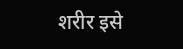शरीर इसे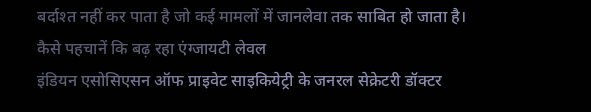बर्दाश्त नहीं कर पाता है जो कई मामलों में जानलेवा तक साबित हो जाता है।
कैसे पहचानें कि बढ़ रहा एंग्जायटी लेवल
इंडियन एसोसिएसन ऑफ प्राइवेट साइकियेट्री के जनरल सेक्रेटरी डॉक्टर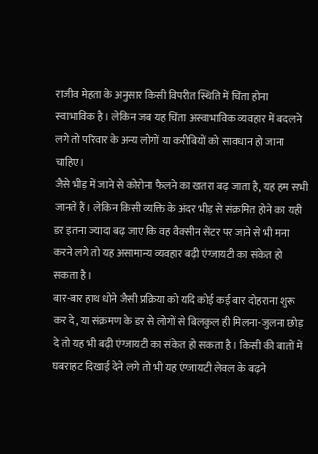राजीव मेहता के अनुसार किसी विपरीत स्थिति में चिंता होना स्वाभाविक है। लेकिन जब यह चिंता अस्वाभाविक व्यवहार में बदलने लगे तो परिवार के अन्य लोगों या करीबियों को सावधान हो जाना चाहिए।
जैसे भीड़ में जाने से कोरोना फैलने का खतरा बढ़ जाता है, यह हम सभी जानते हैं। लेकिन किसी व्यक्ति के अंदर भीड़ से संक्रमित होने का यही डर इतना ज्यादा बढ़ जाए कि वह वैक्सीन सेंटर पर जाने से भी मना करने लगे तो यह असामान्य व्यवहार बढ़ी एंग्जायटी का संकेत हो सकता है।
बार-बार हाथ धोने जैसी प्रक्रिया को यदि कोई कई बार दोहराना शुरू कर दे, या संक्रमण के डर से लोगों से बिलकुल ही मिलना-जुलना छोड़ दे तो यह भी बढ़ी एंग्जायटी का संकेत हो सकता है। किसी की बातों में घबराहट दिखाई देने लगे तो भी यह एंग्जायटी लेवल के बढ़ने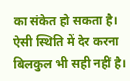का संकेत हो सकता है। ऐसी स्थिति में देर करना बिलकुल भी सही नहीं है।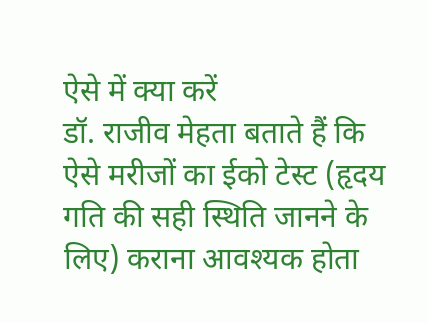ऐसे में क्या करें
डॉ. राजीव मेहता बताते हैं कि ऐसे मरीजों का ईको टेस्ट (हृदय गति की सही स्थिति जानने के लिए) कराना आवश्यक होता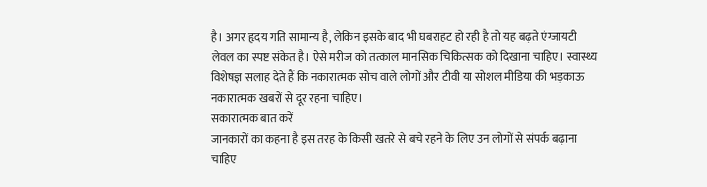है। अगर हृदय गति सामान्य है, लेकिन इसके बाद भी घबराहट हो रही है तो यह बढ़ते एंग्जायटी लेवल का स्पष्ट संकेत है। ऐसे मरीज को तत्काल मानसिक चिकित्सक को दिखाना चाहिए। स्वास्थ्य विशेषज्ञ सलाह देते हैं कि नकारात्मक सोच वाले लोगों और टीवी या सोशल मीडिया की भड़काऊ नकारात्मक खबरों से दूर रहना चाहिए।
सकारात्मक बात करें
जानकारों का कहना है इस तरह के किसी खतरे से बचे रहने के लिए उन लोगों से संपर्क बढ़ाना चाहिए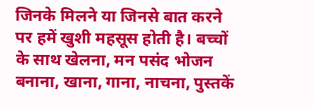जिनके मिलने या जिनसे बात करने पर हमें खुशी महसूस होती है। बच्चों के साथ खेलना, मन पसंद भोजन बनाना, खाना, गाना, नाचना, पुस्तकें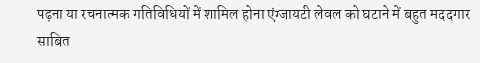पढ़ना या रचनात्मक गतिविधियों में शामिल होना एंग्जायटी लेवल को घटाने में बहुत मददगार साबित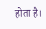होता है।